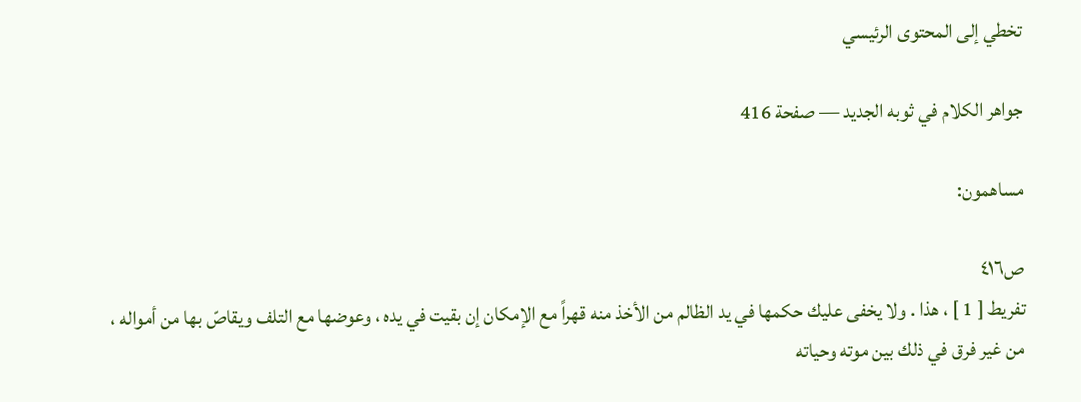تخطي إلى المحتوى الرئيسي

جواهر الكلام في ثوبه الجديد — صفحة 416

مساهمون:

ص٤١٦
تفريط [ 1 ] ، هذا . ولا يخفى عليك حكمها في يد الظالم من الأخذ منه قهراً مع الإمكان إن بقيت في يده ، وعوضها مع التلف ويقاصّ بها من أمواله ، من غير فرق في ذلك بين موته وحياته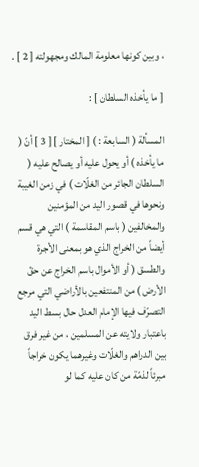، وبين كونها معلومة المالك ومجهولته [ 2 ] .

[ ما يأخذه السلطان ] :

المسألة ( السابعة : ) [ المختار ] [ 3 ] أنّ ( ما يأخذه ) أو يحول عليه أو يصالح عليه ( السلطان الجائر من الغلّات ) في زمن الغيبة ونحوها في قصور اليد من المؤمنين والمخالفين ( باسم المقاسمة ) التي هي قسم أيضاً من الخراج الذي هو بمعنى الأجرة والطسق ( أو الأموال باسم الخراج عن حقّ الأرض ) من المنتفعين بالأراضي التي مرجع التصرّف فيها الإمام العدل حال بسط اليد باعتبار ولايته عن المسلمين ، من غير فرق بين الدراهم والغلّات وغيرهما يكون خراجاً مبرئاً لذمّة من كان عليه كما لو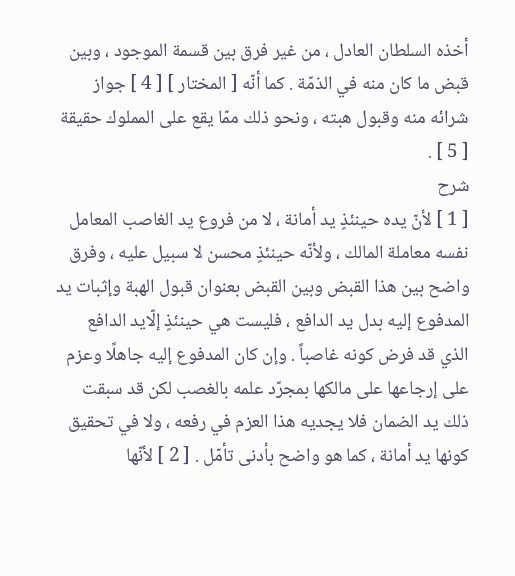أخذه السلطان العادل ، من غير فرق بين قسمة الموجود ، وبين قبض ما كان منه في الذمّة . كما أنّه [ المختار ] [ 4 ] جواز شرائه منه وقبول هبته ، ونحو ذلك ممّا يقع على المملوك حقيقة [ 5 ] .
شرح
[ 1 ] لأنّ يده حينئذٍ يد أمانة ، لا من فروع يد الغاصب المعامل نفسه معاملة المالك ، ولأنّه حينئذٍ محسن لا سبيل عليه ، وفرق واضح بين هذا القبض وبين القبض بعنوان قبول الهبة وإثبات يد المدفوع إليه بدل يد الدافع ، فليست هي حينئذٍ إلّايد الدافع الذي قد فرض كونه غاصباً . وإن كان المدفوع إليه جاهلًا وعزم على إرجاعها على مالكها بمجرّد علمه بالغصب لكن قد سبقت ذلك يد الضمان فلا يجديه هذا العزم في رفعه ، ولا في تحقيق كونها يد أمانة ، كما هو واضح بأدنى تأمّل . [ 2 ] لأنّها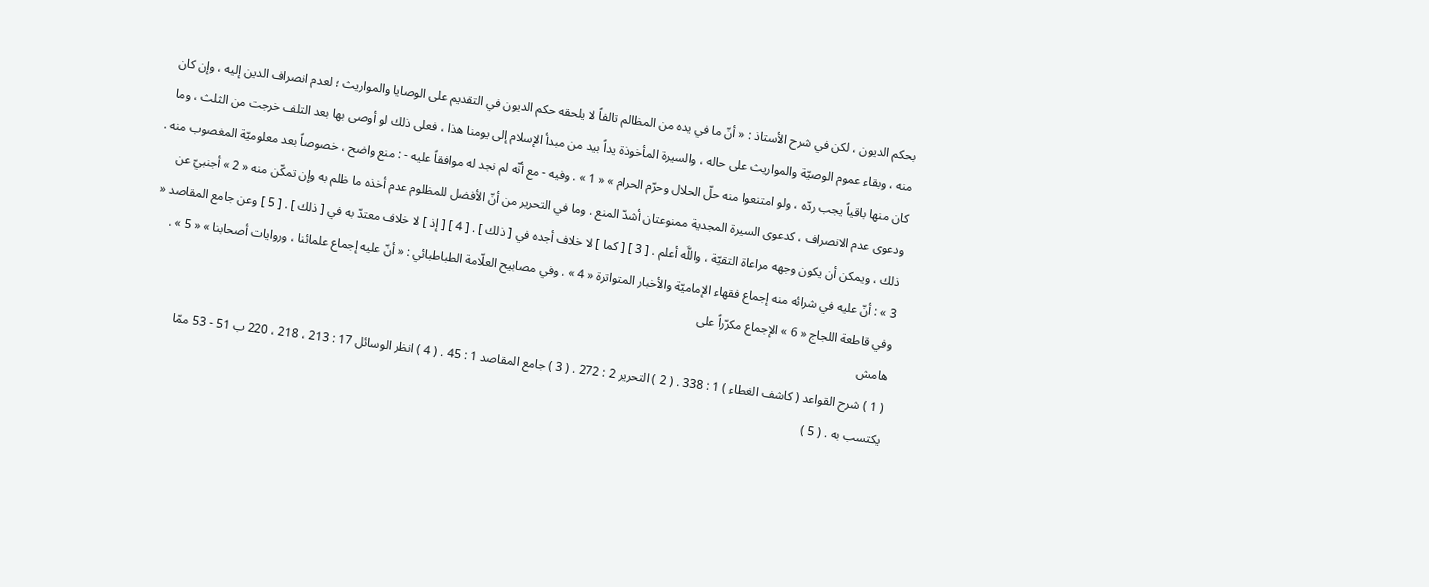بحكم الديون ، لكن في شرح الأستاذ : « أنّ ما في يده من المظالم تالفاً لا يلحقه حكم الديون في التقديم على الوصايا والمواريث ؛ لعدم انصراف الدين إليه ، وإن كان منه ، وبقاء عموم الوصيّة والمواريث على حاله ، والسيرة المأخوذة يداً بيد من مبدأ الإسلام إلى يومنا هذا ، فعلى ذلك لو أوصى بها بعد التلف خرجت من الثلث ، وما كان منها باقياً يجب ردّه ، ولو امتنعوا منه حلّ الحلال وحرّم الحرام » « 1 » . وفيه - مع أنّه لم نجد له موافقاً عليه - : منع واضح ، خصوصاً بعد معلوميّة المغصوب منه . ودعوى عدم الانصراف ، كدعوى السيرة المجدية ممنوعتان أشدّ المنع . وما في التحرير من أنّ الأفضل للمظلوم عدم أخذه ما ظلم به وإن تمكّن منه « 2 » أجنبيّ عن ذلك ، ويمكن أن يكون وجهه مراعاة التقيّة ، واللَّه أعلم . [ 3 ] [ كما ] لا خلاف أجده في [ ذلك ] . [ 4 ] [ إذ ] لا خلاف معتدّ به في [ ذلك ] . [ 5 ] وعن جامع المقاصد « 3 » : أنّ عليه في شرائه منه إجماع فقهاء الإماميّة والأخبار المتواترة « 4 » . وفي مصابيح العلّامة الطباطبائي : « أنّ عليه إجماع علمائنا ، وروايات أصحابنا » « 5 » . وفي قاطعة اللجاج « 6 » الإجماع مكرّراً على
هامش
( 1 ) شرح القواعد ( كاشف الغطاء ) 1 : 338 . ( 2 ) التحرير 2 : 272 . ( 3 ) جامع المقاصد 1 : 45 . ( 4 ) انظر الوسائل 17 : 213 ، 218 ، 220 ب 51 - 53 ممّا يكتسب به . ( 5 )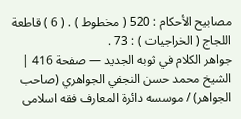مصابيح الأحكام : 520 ( مخطوط ) . ( 6 ) قاطعة اللجاج ( الخراجيات ) : 73 .
جواهر الكلام في ثوبه الجديد — صفحة 416 | الشيخ محمد حسن النجفي الجواهري (صاحب الجواهر) / موسسه دائرة المعارف فقه اسلامى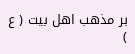بر مذهب اهل بيت ( ع )